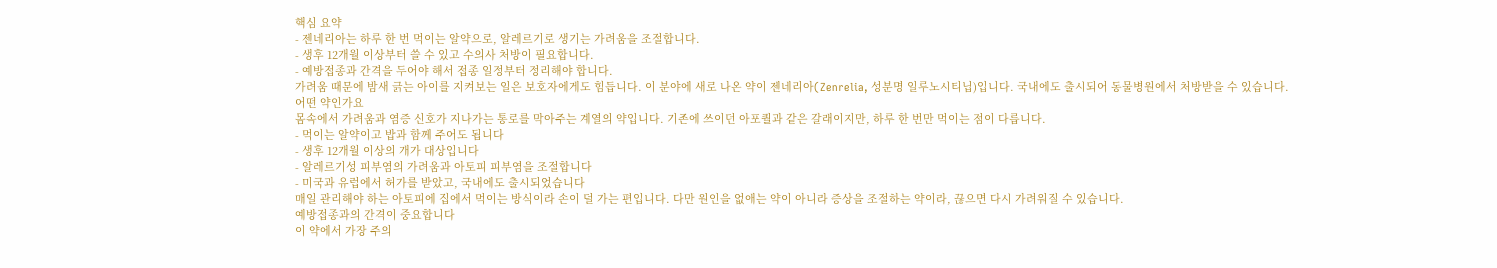핵심 요약
- 젠네리아는 하루 한 번 먹이는 알약으로, 알레르기로 생기는 가려움을 조절합니다.
- 생후 12개월 이상부터 쓸 수 있고 수의사 처방이 필요합니다.
- 예방접종과 간격을 두어야 해서 접종 일정부터 정리해야 합니다.
가려움 때문에 밤새 긁는 아이를 지켜보는 일은 보호자에게도 힘듭니다. 이 분야에 새로 나온 약이 젠네리아(Zenrelia, 성분명 일루노시티닙)입니다. 국내에도 출시되어 동물병원에서 처방받을 수 있습니다.
어떤 약인가요
몸속에서 가려움과 염증 신호가 지나가는 통로를 막아주는 계열의 약입니다. 기존에 쓰이던 아포퀄과 같은 갈래이지만, 하루 한 번만 먹이는 점이 다릅니다.
- 먹이는 알약이고 밥과 함께 주어도 됩니다
- 생후 12개월 이상의 개가 대상입니다
- 알레르기성 피부염의 가려움과 아토피 피부염을 조절합니다
- 미국과 유럽에서 허가를 받았고, 국내에도 출시되었습니다
매일 관리해야 하는 아토피에 집에서 먹이는 방식이라 손이 덜 가는 편입니다. 다만 원인을 없애는 약이 아니라 증상을 조절하는 약이라, 끊으면 다시 가려워질 수 있습니다.
예방접종과의 간격이 중요합니다
이 약에서 가장 주의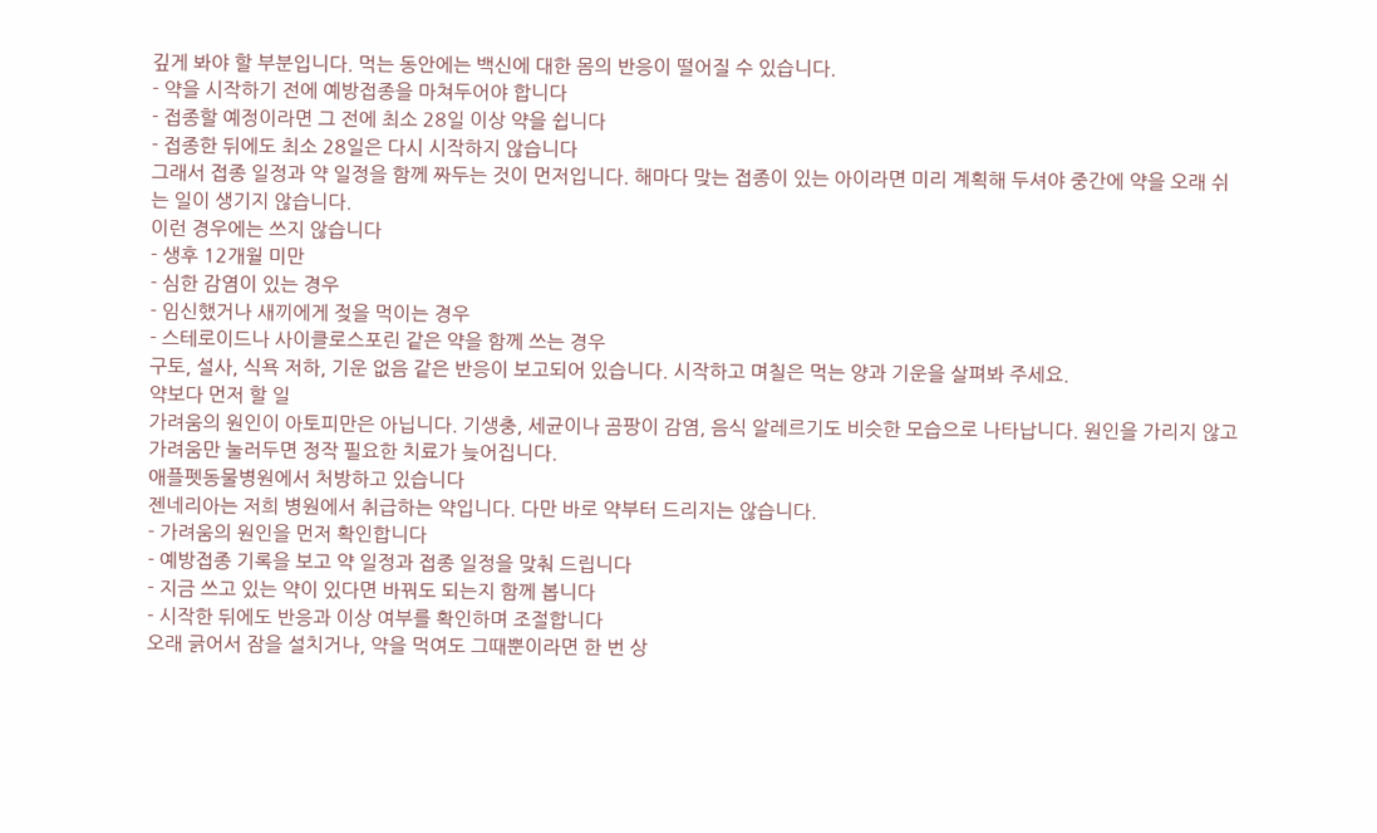깊게 봐야 할 부분입니다. 먹는 동안에는 백신에 대한 몸의 반응이 떨어질 수 있습니다.
- 약을 시작하기 전에 예방접종을 마쳐두어야 합니다
- 접종할 예정이라면 그 전에 최소 28일 이상 약을 쉽니다
- 접종한 뒤에도 최소 28일은 다시 시작하지 않습니다
그래서 접종 일정과 약 일정을 함께 짜두는 것이 먼저입니다. 해마다 맞는 접종이 있는 아이라면 미리 계획해 두셔야 중간에 약을 오래 쉬는 일이 생기지 않습니다.
이런 경우에는 쓰지 않습니다
- 생후 12개월 미만
- 심한 감염이 있는 경우
- 임신했거나 새끼에게 젖을 먹이는 경우
- 스테로이드나 사이클로스포린 같은 약을 함께 쓰는 경우
구토, 설사, 식욕 저하, 기운 없음 같은 반응이 보고되어 있습니다. 시작하고 며칠은 먹는 양과 기운을 살펴봐 주세요.
약보다 먼저 할 일
가려움의 원인이 아토피만은 아닙니다. 기생충, 세균이나 곰팡이 감염, 음식 알레르기도 비슷한 모습으로 나타납니다. 원인을 가리지 않고 가려움만 눌러두면 정작 필요한 치료가 늦어집니다.
애플펫동물병원에서 처방하고 있습니다
젠네리아는 저희 병원에서 취급하는 약입니다. 다만 바로 약부터 드리지는 않습니다.
- 가려움의 원인을 먼저 확인합니다
- 예방접종 기록을 보고 약 일정과 접종 일정을 맞춰 드립니다
- 지금 쓰고 있는 약이 있다면 바꿔도 되는지 함께 봅니다
- 시작한 뒤에도 반응과 이상 여부를 확인하며 조절합니다
오래 긁어서 잠을 설치거나, 약을 먹여도 그때뿐이라면 한 번 상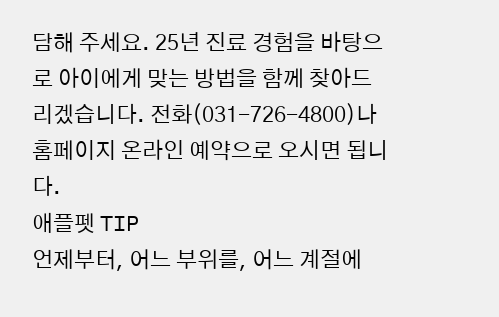담해 주세요. 25년 진료 경험을 바탕으로 아이에게 맞는 방법을 함께 찾아드리겠습니다. 전화(031-726-4800)나 홈페이지 온라인 예약으로 오시면 됩니다.
애플펫 TIP
언제부터, 어느 부위를, 어느 계절에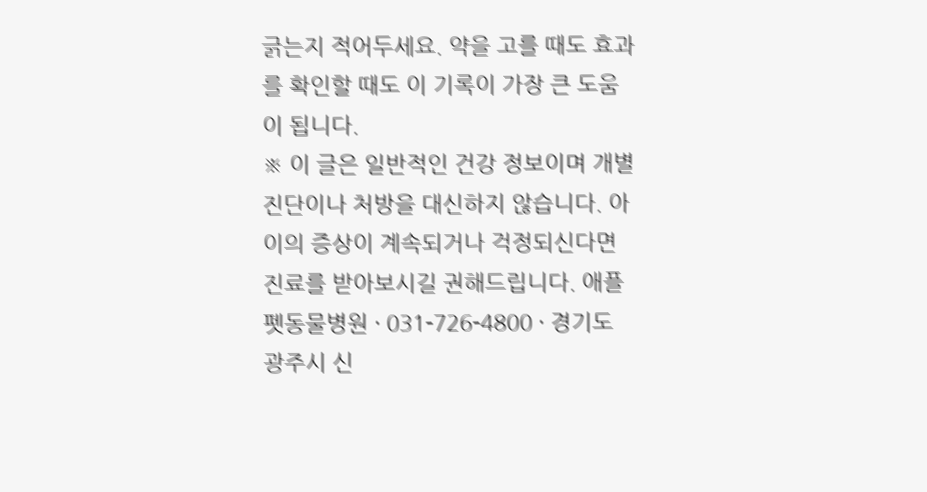긁는지 적어두세요. 약을 고를 때도 효과를 확인할 때도 이 기록이 가장 큰 도움이 됩니다.
※ 이 글은 일반적인 건강 정보이며 개별 진단이나 처방을 대신하지 않습니다. 아이의 증상이 계속되거나 걱정되신다면 진료를 받아보시길 권해드립니다. 애플펫동물병원 · 031-726-4800 · 경기도 광주시 신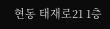현동 태재로21 1층